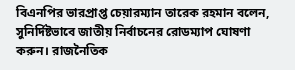বিএনপির ভারপ্রাপ্ত চেয়ারম্যান তারেক রহমান বলেন, সুনির্দিষ্টভাবে জাতীয় নির্বাচনের রোডম্যাপ ঘোষণা করুন। রাজনৈতিক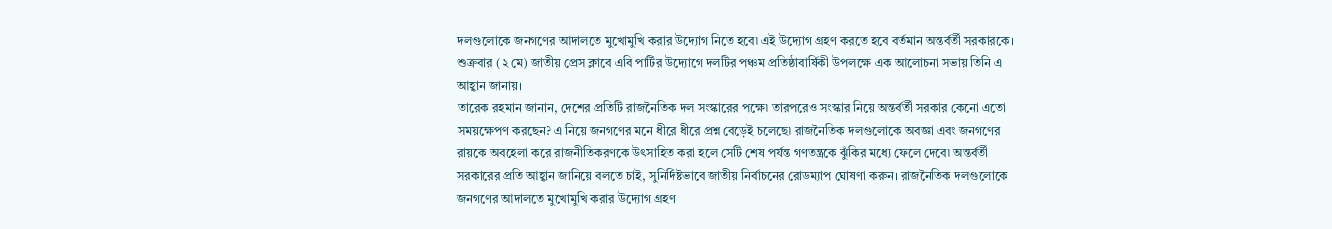দলগুলোকে জনগণের আদালতে মুখোমুখি করার উদ্যোগ নিতে হবে৷ এই উদ্যোগ গ্রহণ করতে হবে বর্তমান অন্তর্বর্তী সরকারকে।
শুক্রবার (২ মে) জাতীয় প্রেস ক্লাবে এবি পার্টির উদ্যোগে দলটির পঞ্চম প্রতিষ্ঠাবার্ষিকী উপলক্ষে এক আলোচনা সভায় তিনি এ আহ্বান জানায়।
তারেক রহমান জানান, দেশের প্রতিটি রাজনৈতিক দল সংস্কারের পক্ষে৷ তারপরেও সংস্কার নিয়ে অন্তর্বর্তী সরকার কেনো এতো সময়ক্ষেপণ করছেন? এ নিয়ে জনগণের মনে ধীরে ধীরে প্রশ্ন বেড়েই চলেছে৷ রাজনৈতিক দলগুলোকে অবজ্ঞা এবং জনগণের রায়কে অবহেলা করে রাজনীতিকরণকে উৎসাহিত করা হলে সেটি শেষ পর্যন্ত গণতন্ত্রকে ঝুঁকির মধ্যে ফেলে দেবে৷ অন্তর্বর্তী সরকারের প্রতি আহ্বান জানিয়ে বলতে চাই, সুনির্দিষ্টভাবে জাতীয় নির্বাচনের রোডম্যাপ ঘোষণা করুন। রাজনৈতিক দলগুলোকে জনগণের আদালতে মুখোমুখি করার উদ্যোগ গ্রহণ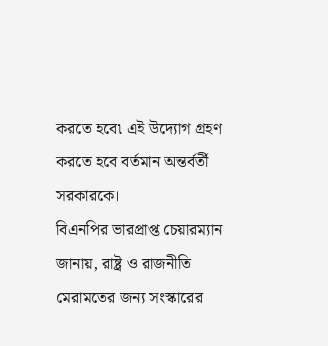করতে হবে৷ এই উদ্যোগ গ্রহণ করতে হবে বর্তমান অন্তর্বর্তী সরকারকে।
বিএনপির ভারপ্রাপ্ত চেয়ারম্যান জানায়, রাষ্ট্র ও রাজনীতি মেরামতের জন্য সংস্কারের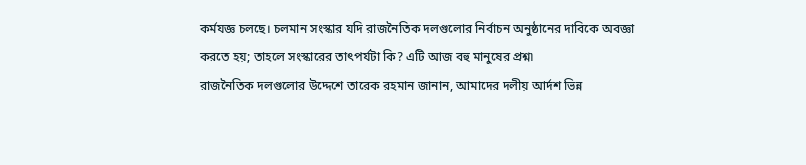কর্মযজ্ঞ চলছে। চলমান সংস্কার যদি রাজনৈতিক দলগুলোর নির্বাচন অনুষ্ঠানের দাবিকে অবজ্ঞা করতে হয়; তাহলে সংস্কারের তাৎপর্যটা কি? এটি আজ বহু মানুষের প্রশ্ন৷
রাজনৈতিক দলগুলোর উদ্দেশে তারেক রহমান জানান, আমাদের দলীয় আর্দশ ভিন্ন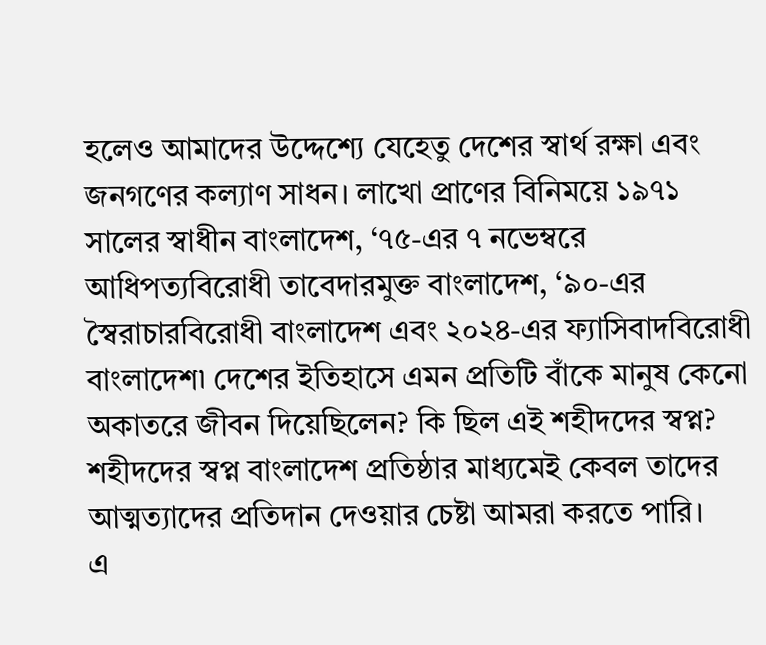হলেও আমাদের উদ্দেশ্যে যেহেতু দেশের স্বার্থ রক্ষা এবং জনগণের কল্যাণ সাধন। লাখো প্রাণের বিনিময়ে ১৯৭১ সালের স্বাধীন বাংলাদেশ, ‘৭৫-এর ৭ নভেম্বরে আধিপত্যবিরোধী তাবেদারমুক্ত বাংলাদেশ, ‘৯০-এর স্বৈরাচারবিরোধী বাংলাদেশ এবং ২০২৪-এর ফ্যাসিবাদবিরোধী বাংলাদেশ৷ দেশের ইতিহাসে এমন প্রতিটি বাঁকে মানুষ কেনো অকাতরে জীবন দিয়েছিলেন? কি ছিল এই শহীদদের স্বপ্ন? শহীদদের স্বপ্ন বাংলাদেশ প্রতিষ্ঠার মাধ্যমেই কেবল তাদের আত্মত্যাদের প্রতিদান দেওয়ার চেষ্টা আমরা করতে পারি।
এ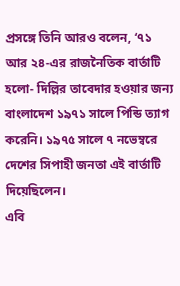প্রসঙ্গে তিনি আরও বলেন, ‘৭১ আর ২৪-এর রাজনৈতিক বার্তাটি হলো- দিল্লির তাবেদার হওয়ার জন্য বাংলাদেশ ১৯৭১ সালে পিন্ডি ত্যাগ করেনি। ১৯৭৫ সালে ৭ নভেম্বরে দেশের সিপাহী জনতা এই বার্তাটি দিয়েছিলেন।
এবি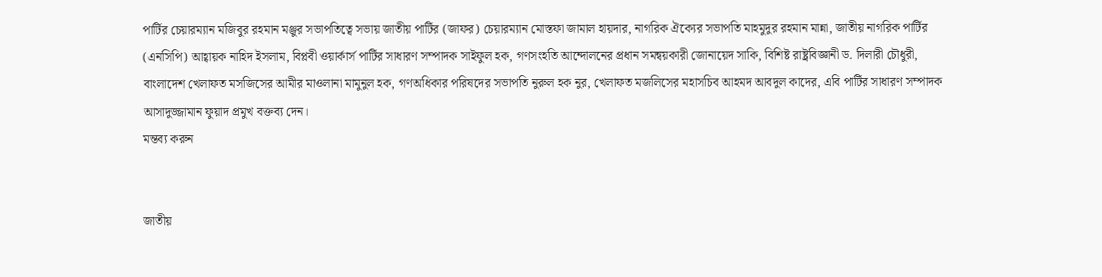পার্টির চেয়ারম্যান মজিবুর রহমান মঞ্জুর সভাপতিত্বে সভায় জাতীয় পার্টির (জাফর) চেয়ারম্যান মোস্তফা জামাল হায়দার, নাগরিক ঐক্যের সভাপতি মাহমুদুর রহমান মান্না, জাতীয় নাগরিক পার্টির (এনসিপি) আহ্বায়ক নাহিদ ইসলাম, বিপ্লবী ওয়ার্কার্স পার্টির সাধারণ সম্পাদক সাইফুল হক, গণসংহতি আন্দোলনের প্রধান সমন্বয়কারী জোনায়েদ সাকি, বিশিষ্ট রাষ্ট্রবিজ্ঞানী ড. দিলারী চৌধুরী, বাংলাদেশ খেলাফত মসজিসের আমীর মাওলানা মামুনুল হক, গণঅধিকার পরিষদের সভাপতি নুরুল হক নুর, খেলাফত মজলিসের মহাসচিব আহমদ আবদুল কাদের, এবি পার্টির সাধারণ সম্পাদক আসাদুজ্জামান ফুয়াদ প্রমুখ বক্তব্য দেন।
মন্তব্য করুন


জাতীয়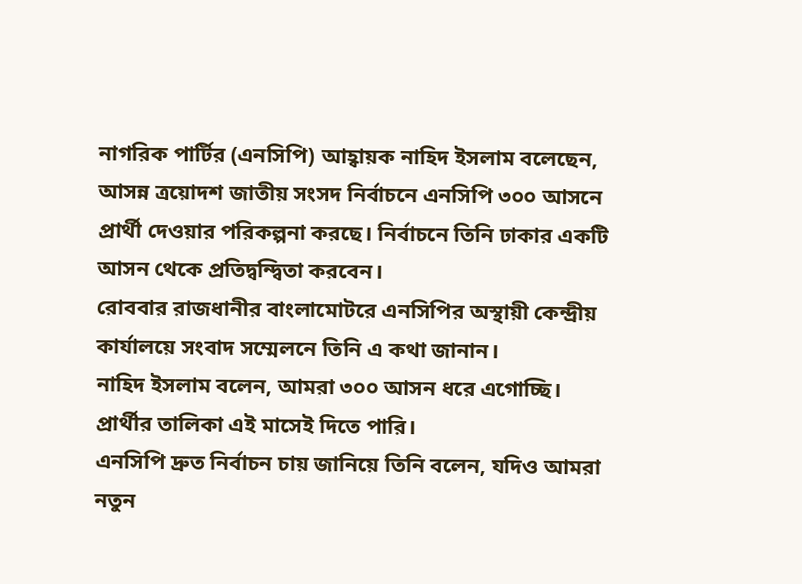নাগরিক পার্টির (এনসিপি) আহ্বায়ক নাহিদ ইসলাম বলেছেন, আসন্ন ত্রয়োদশ জাতীয় সংসদ নির্বাচনে এনসিপি ৩০০ আসনে প্রার্থী দেওয়ার পরিকল্পনা করছে। নির্বাচনে তিনি ঢাকার একটি আসন থেকে প্রতিদ্বন্দ্বিতা করবেন।
রোববার রাজধানীর বাংলামোটরে এনসিপির অস্থায়ী কেন্দ্রীয় কার্যালয়ে সংবাদ সম্মেলনে তিনি এ কথা জানান।
নাহিদ ইসলাম বলেন, আমরা ৩০০ আসন ধরে এগোচ্ছি। প্রার্থীর তালিকা এই মাসেই দিতে পারি।
এনসিপি দ্রুত নির্বাচন চায় জানিয়ে তিনি বলেন, যদিও আমরা নতুন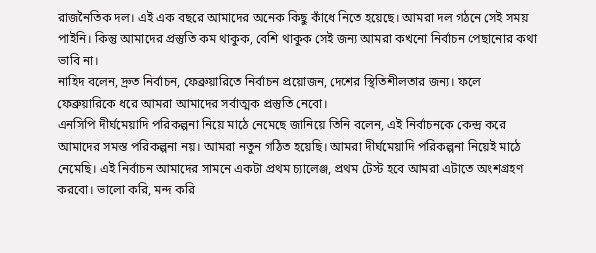রাজনৈতিক দল। এই এক বছরে আমাদের অনেক কিছু কাঁধে নিতে হয়েছে। আমরা দল গঠনে সেই সময় পাইনি। কিন্তু আমাদের প্রস্তুতি কম থাকুক, বেশি থাকুক সেই জন্য আমরা কখনো নির্বাচন পেছানোর কথা ভাবি না।
নাহিদ বলেন, দ্রুত নির্বাচন, ফেব্রুয়ারিতে নির্বাচন প্রয়োজন, দেশের স্থিতিশীলতার জন্য। ফলে ফেব্রুয়ারিকে ধরে আমরা আমাদের সর্বাত্মক প্রস্তুতি নেবো।
এনসিপি দীর্ঘমেয়াদি পরিকল্পনা নিয়ে মাঠে নেমেছে জানিয়ে তিনি বলেন, এই নির্বাচনকে কেন্দ্র করে আমাদের সমস্ত পরিকল্পনা নয়। আমরা নতুন গঠিত হয়েছি। আমরা দীর্ঘমেয়াদি পরিকল্পনা নিয়েই মাঠে নেমেছি। এই নির্বাচন আমাদের সামনে একটা প্রথম চ্যালেঞ্জ, প্রথম টেস্ট হবে আমরা এটাতে অংশগ্রহণ করবো। ভালো করি, মন্দ করি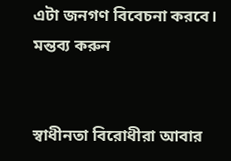এটা জনগণ বিবেচনা করবে।
মন্তব্য করুন


স্বাধীনতা বিরোধীরা আবার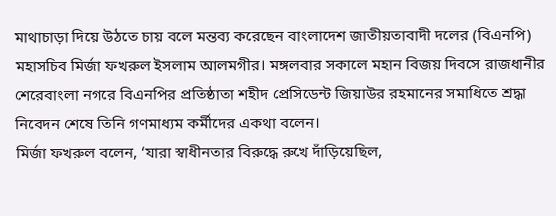মাথাচাড়া দিয়ে উঠতে চায় বলে মন্তব্য করেছেন বাংলাদেশ জাতীয়তাবাদী দলের (বিএনপি) মহাসচিব মির্জা ফখরুল ইসলাম আলমগীর। মঙ্গলবার সকালে মহান বিজয় দিবসে রাজধানীর শেরেবাংলা নগরে বিএনপির প্রতিষ্ঠাতা শহীদ প্রেসিডেন্ট জিয়াউর রহমানের সমাধিতে শ্রদ্ধা নিবেদন শেষে তিনি গণমাধ্যম কর্মীদের একথা বলেন।
মির্জা ফখরুল বলেন, ‘যারা স্বাধীনতার বিরুদ্ধে রুখে দাঁড়িয়েছিল,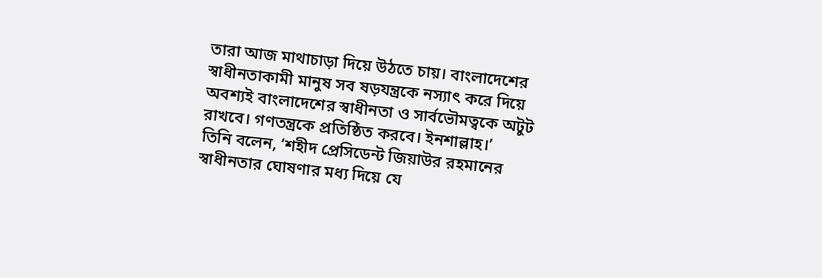তারা আজ মাথাচাড়া দিয়ে উঠতে চায়। বাংলাদেশের স্বাধীনতাকামী মানুষ সব ষড়যন্ত্রকে নস্যাৎ করে দিয়ে অবশ্যই বাংলাদেশের স্বাধীনতা ও সার্বভৌমত্বকে অটুট রাখবে। গণতন্ত্রকে প্রতিষ্ঠিত করবে। ইনশাল্লাহ।’
তিনি বলেন, ‘শহীদ প্রেসিডেন্ট জিয়াউর রহমানের স্বাধীনতার ঘোষণার মধ্য দিয়ে যে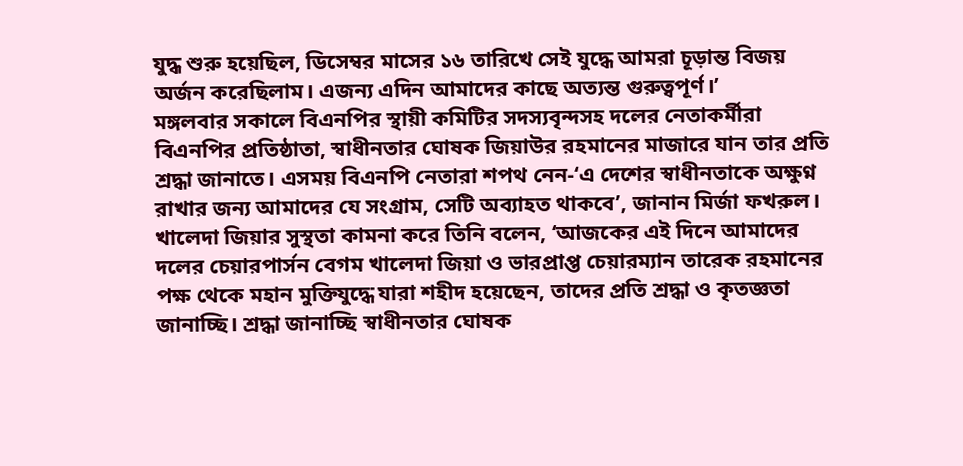যুদ্ধ শুরু হয়েছিল, ডিসেম্বর মাসের ১৬ তারিখে সেই যুদ্ধে আমরা চূড়ান্ত বিজয় অর্জন করেছিলাম। এজন্য এদিন আমাদের কাছে অত্যন্ত গুরুত্বপূর্ণ।’
মঙ্গলবার সকালে বিএনপির স্থায়ী কমিটির সদস্যবৃন্দসহ দলের নেতাকর্মীরা বিএনপির প্রতিষ্ঠাতা, স্বাধীনতার ঘোষক জিয়াউর রহমানের মাজারে যান তার প্রতি শ্রদ্ধা জানাতে। এসময় বিএনপি নেতারা শপথ নেন-‘এ দেশের স্বাধীনতাকে অক্ষুণ্ন রাখার জন্য আমাদের যে সংগ্রাম, সেটি অব্যাহত থাকবে’, জানান মির্জা ফখরুল।
খালেদা জিয়ার সুস্থতা কামনা করে তিনি বলেন, ‘আজকের এই দিনে আমাদের দলের চেয়ারপার্সন বেগম খালেদা জিয়া ও ভারপ্রাপ্ত চেয়ারম্যান তারেক রহমানের পক্ষ থেকে মহান মুক্তিযুদ্ধে যারা শহীদ হয়েছেন, তাদের প্রতি শ্রদ্ধা ও কৃতজ্ঞতা জানাচ্ছি। শ্রদ্ধা জানাচ্ছি স্বাধীনতার ঘোষক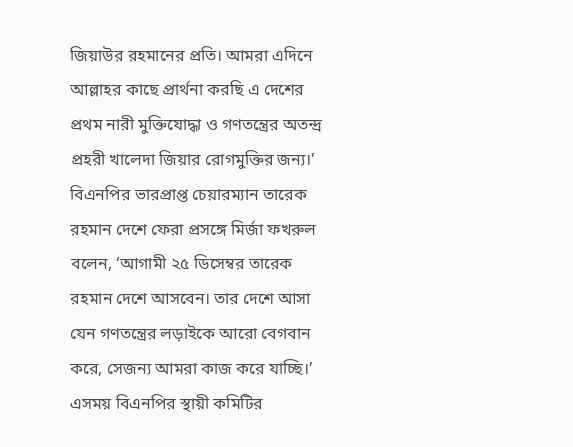জিয়াউর রহমানের প্রতি। আমরা এদিনে আল্লাহর কাছে প্রার্থনা করছি এ দেশের প্রথম নারী মুক্তিযোদ্ধা ও গণতন্ত্রের অতন্দ্র প্রহরী খালেদা জিয়ার রোগমুক্তির জন্য।’
বিএনপির ভারপ্রাপ্ত চেয়ারম্যান তারেক রহমান দেশে ফেরা প্রসঙ্গে মির্জা ফখরুল বলেন, ‘আগামী ২৫ ডিসেম্বর তারেক রহমান দেশে আসবেন। তার দেশে আসা যেন গণতন্ত্রের লড়াইকে আরো বেগবান করে, সেজন্য আমরা কাজ করে যাচ্ছি।’
এসময় বিএনপির স্থায়ী কমিটির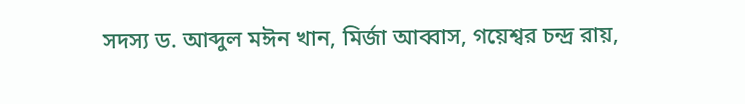সদস্য ড. আব্দুল মঈন খান, মির্জা আব্বাস, গয়েশ্বর চন্দ্র রায়,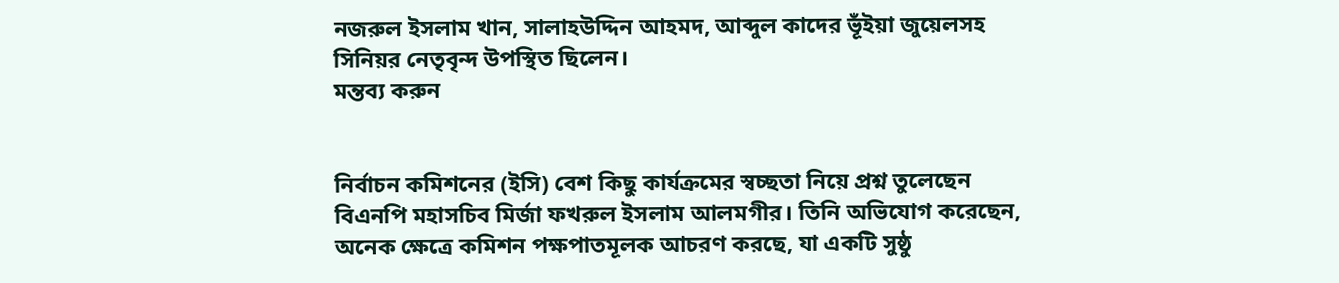নজরুল ইসলাম খান, সালাহউদ্দিন আহমদ, আব্দুল কাদের ভূঁইয়া জুয়েলসহ সিনিয়র নেতৃবৃন্দ উপস্থিত ছিলেন।
মন্তব্য করুন


নির্বাচন কমিশনের (ইসি) বেশ কিছু কার্যক্রমের স্বচ্ছতা নিয়ে প্রশ্ন তুলেছেন বিএনপি মহাসচিব মির্জা ফখরুল ইসলাম আলমগীর। তিনি অভিযোগ করেছেন, অনেক ক্ষেত্রে কমিশন পক্ষপাতমূলক আচরণ করছে, যা একটি সুষ্ঠু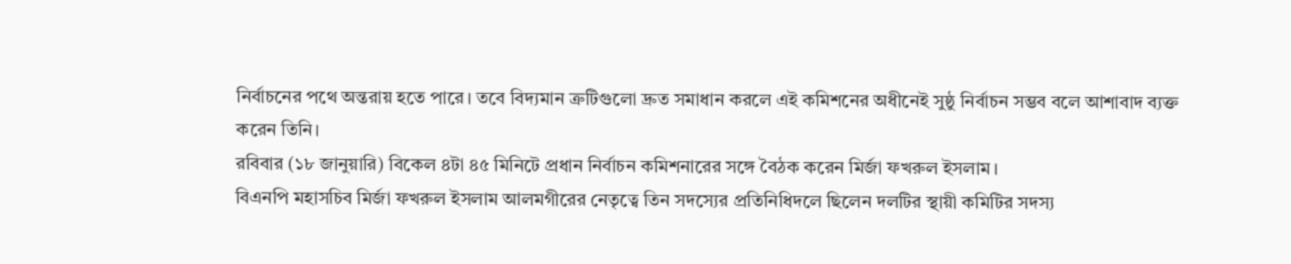নির্বাচনের পথে অন্তরায় হতে পারে। তবে বিদ্যমান ত্রুটিগুলো দ্রুত সমাধান করলে এই কমিশনের অধীনেই সুষ্ঠু নির্বাচন সম্ভব বলে আশাবাদ ব্যক্ত করেন তিনি।
রবিবার (১৮ জানুয়ারি) বিকেল ৪টা ৪৫ মিনিটে প্রধান নির্বাচন কমিশনারের সঙ্গে বৈঠক করেন মির্জা ফখরুল ইসলাম।
বিএনপি মহাসচিব মির্জা ফখরুল ইসলাম আলমগীরের নেতৃত্বে তিন সদস্যের প্রতিনিধিদলে ছিলেন দলটির স্থায়ী কমিটির সদস্য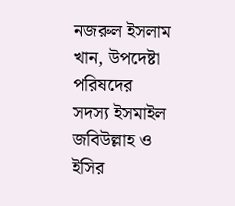নজরুল ইসলাম খান, উপদেষ্টা পরিষদের সদস্য ইসমাইল জবিউল্লাহ ও ইসির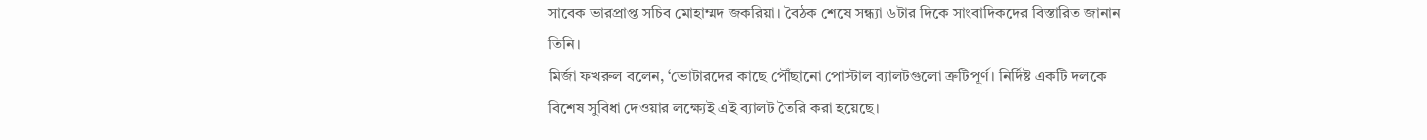সাবেক ভারপ্রাপ্ত সচিব মোহাম্মদ জকরিয়া। বৈঠক শেষে সন্ধ্যা ৬টার দিকে সাংবাদিকদের বিস্তারিত জানান তিনি।
মির্জা ফখরুল বলেন, ‘ভোটারদের কাছে পৌঁছানো পোস্টাল ব্যালটগুলো ত্রুটিপূর্ণ। নির্দিষ্ট একটি দলকে বিশেষ সুবিধা দেওয়ার লক্ষ্যেই এই ব্যালট তৈরি করা হয়েছে।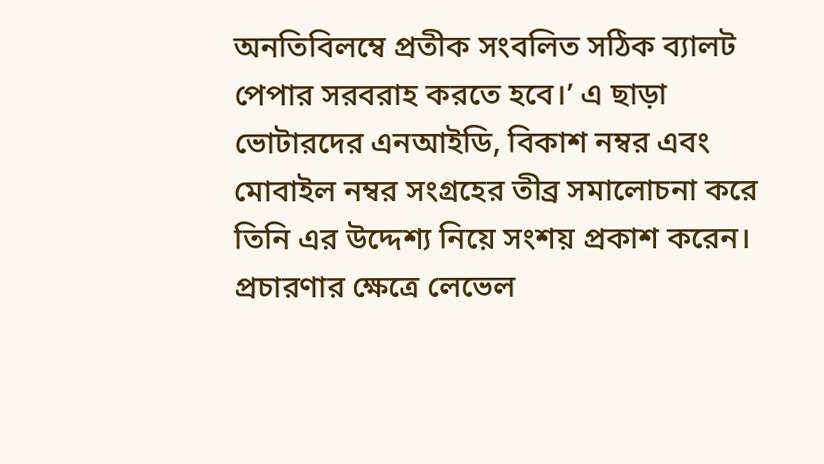অনতিবিলম্বে প্রতীক সংবলিত সঠিক ব্যালট পেপার সরবরাহ করতে হবে।’ এ ছাড়া ভোটারদের এনআইডি, বিকাশ নম্বর এবং মোবাইল নম্বর সংগ্রহের তীব্র সমালোচনা করে তিনি এর উদ্দেশ্য নিয়ে সংশয় প্রকাশ করেন।
প্রচারণার ক্ষেত্রে লেভেল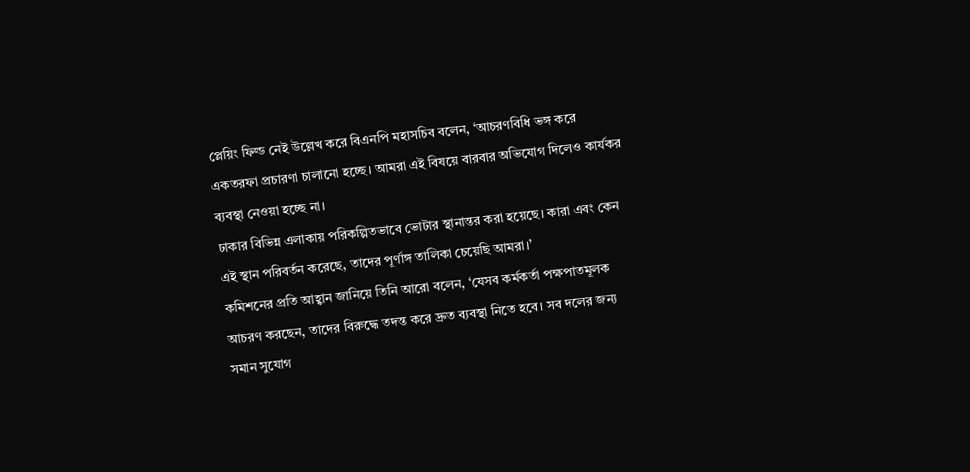প্লেয়িং ফিল্ড নেই উল্লেখ করে বিএনপি মহাসচিব বলেন, ‘আচরণবিধি ভঙ্গ করে একতরফা প্রচারণা চালানো হচ্ছে। আমরা এই বিষয়ে বারবার অভিযোগ দিলেও কার্যকর ব্যবস্থা নেওয়া হচ্ছে না।
ঢাকার বিভিন্ন এলাকায় পরিকল্পিতভাবে ভোটার স্থানান্তর করা হয়েছে। কারা এবং কেন এই স্থান পরিবর্তন করেছে, তাদের পূর্ণাঙ্গ তালিকা চেয়েছি আমরা।’
কমিশনের প্রতি আহ্বান জানিয়ে তিনি আরো বলেন, ‘যেসব কর্মকর্তা পক্ষপাতমূলক আচরণ করছেন, তাদের বিরুদ্ধে তদন্ত করে দ্রুত ব্যবস্থা নিতে হবে। সব দলের জন্য সমান সুযোগ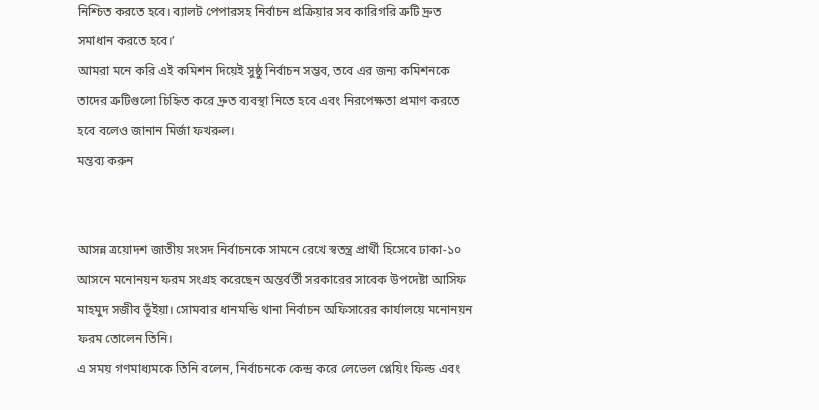নিশ্চিত করতে হবে। ব্যালট পেপারসহ নির্বাচন প্রক্রিয়ার সব কারিগরি ত্রুটি দ্রুত সমাধান করতে হবে।’
আমরা মনে করি এই কমিশন দিয়েই সুষ্ঠু নির্বাচন সম্ভব, তবে এর জন্য কমিশনকে তাদের ত্রুটিগুলো চিহ্নিত করে দ্রুত ব্যবস্থা নিতে হবে এবং নিরপেক্ষতা প্রমাণ করতে হবে বলেও জানান মির্জা ফখরুল।
মন্তব্য করুন


আসন্ন ত্রয়োদশ জাতীয় সংসদ নির্বাচনকে সামনে রেখে স্বতন্ত্র প্রার্থী হিসেবে ঢাকা-১০ আসনে মনোনয়ন ফরম সংগ্রহ করেছেন অন্তর্বর্তী সরকারের সাবেক উপদেষ্টা আসিফ মাহমুদ সজীব ভূঁইয়া। সোমবার ধানমন্ডি থানা নির্বাচন অফিসারের কার্যালয়ে মনোনয়ন ফরম তোলেন তিনি।
এ সময় গণমাধ্যমকে তিনি বলেন, নির্বাচনকে কেন্দ্র করে লেভেল প্লেয়িং ফিল্ড এবং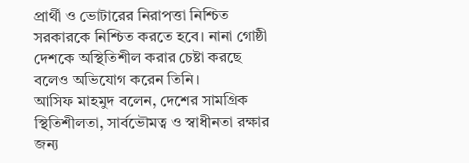প্রার্থী ও ভোটারের নিরাপত্তা নিশ্চিত সরকারকে নিশ্চিত করতে হবে। নানা গোষ্ঠী দেশকে অস্থিতিশীল করার চেষ্টা করছে বলেও অভিযোগ করেন তিনি।
আসিফ মাহমুদ বলেন, দেশের সামগ্রিক স্থিতিশীলতা, সার্বভৌমত্ব ও স্বাধীনতা রক্ষার জন্য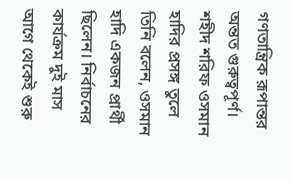গণতান্ত্রিক রূপান্তর অন্তত গুরুত্বপূর্ণ।
শহীদ শরিফ ওসমান হাদির প্রসঙ্গ তুলে তিনি বলেন, ওসমান হাদি একজন প্রার্থী ছিলেন। নির্বাচনের কার্যক্রম দুই মাস আগে থেকেই শুরু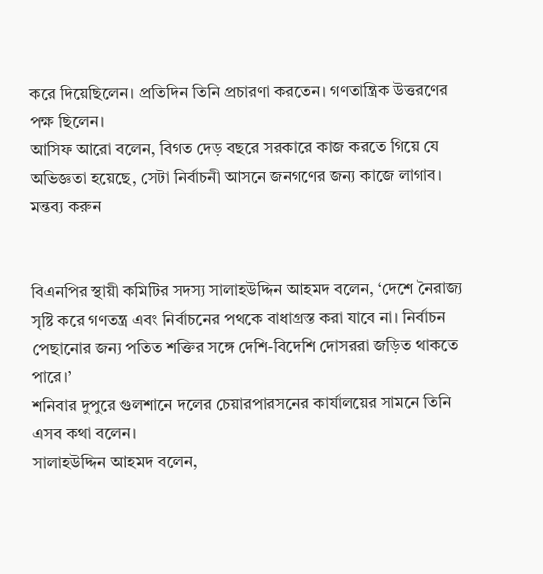করে দিয়েছিলেন। প্রতিদিন তিনি প্রচারণা করতেন। গণতান্ত্রিক উত্তরণের পক্ষ ছিলেন।
আসিফ আরো বলেন, বিগত দেড় বছরে সরকারে কাজ করতে গিয়ে যে অভিজ্ঞতা হয়েছে, সেটা নির্বাচনী আসনে জনগণের জন্য কাজে লাগাব।
মন্তব্য করুন


বিএনপির স্থায়ী কমিটির সদস্য সালাহউদ্দিন আহমদ বলেন, ‘দেশে নৈরাজ্য সৃষ্টি করে গণতন্ত্র এবং নির্বাচনের পথকে বাধাগ্রস্ত করা যাবে না। নির্বাচন পেছানোর জন্য পতিত শক্তির সঙ্গে দেশি-বিদেশি দোসররা জড়িত থাকতে পারে।’
শনিবার দুপুরে গুলশানে দলের চেয়ারপারসনের কার্যালয়ের সামনে তিনি এসব কথা বলেন।
সালাহউদ্দিন আহমদ বলেন,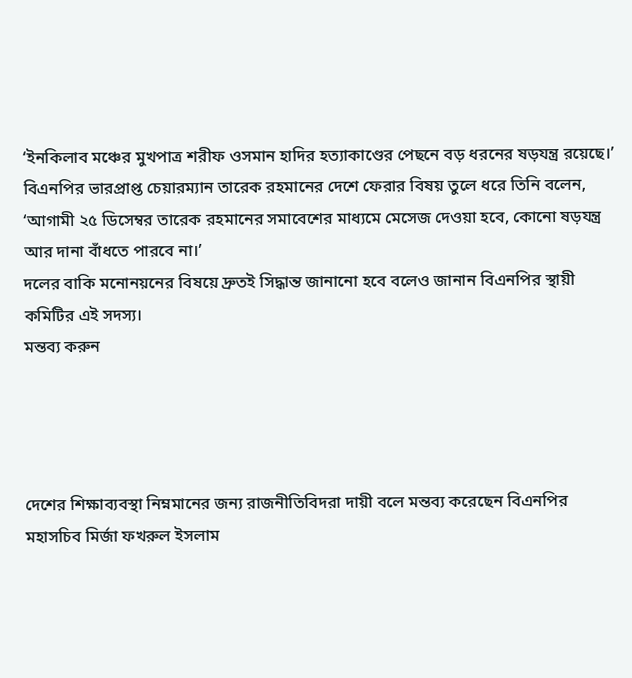‘ইনকিলাব মঞ্চের মুখপাত্র শরীফ ওসমান হাদির হত্যাকাণ্ডের পেছনে বড় ধরনের ষড়যন্ত্র রয়েছে।’
বিএনপির ভারপ্রাপ্ত চেয়ারম্যান তারেক রহমানের দেশে ফেরার বিষয় তুলে ধরে তিনি বলেন, ‘আগামী ২৫ ডিসেম্বর তারেক রহমানের সমাবেশের মাধ্যমে মেসেজ দেওয়া হবে, কোনো ষড়যন্ত্র আর দানা বাঁধতে পারবে না।’
দলের বাকি মনোনয়নের বিষয়ে দ্রুতই সিদ্ধান্ত জানানো হবে বলেও জানান বিএনপির স্থায়ী কমিটির এই সদস্য।
মন্তব্য করুন




দেশের শিক্ষাব্যবস্থা নিম্নমানের জন্য রাজনীতিবিদরা দায়ী বলে মন্তব্য করেছেন বিএনপির মহাসচিব মির্জা ফখরুল ইসলাম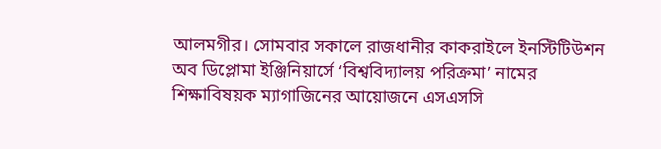আলমগীর। সোমবার সকালে রাজধানীর কাকরাইলে ইনস্টিটিউশন অব ডিপ্লোমা ইঞ্জিনিয়ার্সে ‘বিশ্ববিদ্যালয় পরিক্রমা’ নামের শিক্ষাবিষয়ক ম্যাগাজিনের আয়োজনে এসএসসি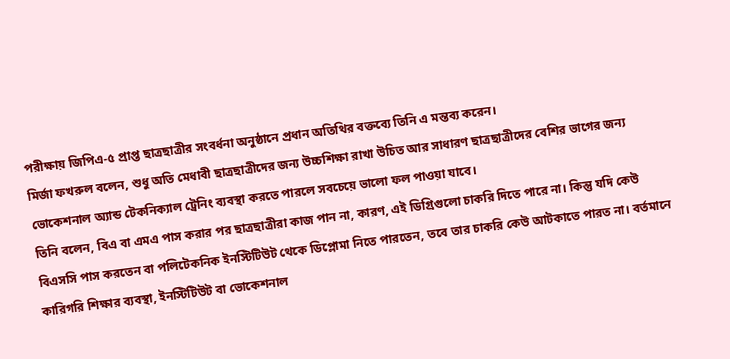পরীক্ষায় জিপিএ-৫ প্রাপ্ত ছাত্রছাত্রীর সংবর্ধনা অনুষ্ঠানে প্রধান অতিথির বক্তব্যে তিনি এ মন্তব্য করেন।
মির্জা ফখরুল বলেন, শুধু অতি মেধাবী ছাত্রছাত্রীদের জন্য উচ্চশিক্ষা রাখা উচিত আর সাধারণ ছাত্রছাত্রীদের বেশির ভাগের জন্য ভোকেশনাল অ্যান্ড টেকনিক্যাল ট্রেনিং ব্যবস্থা করতে পারলে সবচেয়ে ভালো ফল পাওয়া যাবে।
তিনি বলেন, বিএ বা এমএ পাস করার পর ছাত্রছাত্রীরা কাজ পান না, কারণ, এই ডিগ্রিগুলো চাকরি দিতে পারে না। কিন্তু যদি কেউ বিএসসি পাস করতেন বা পলিটেকনিক ইনস্টিটিউট থেকে ডিপ্লোমা নিতে পারতেন, তবে তার চাকরি কেউ আটকাতে পারত না। বর্তমানে কারিগরি শিক্ষার ব্যবস্থা, ইনস্টিটিউট বা ভোকেশনাল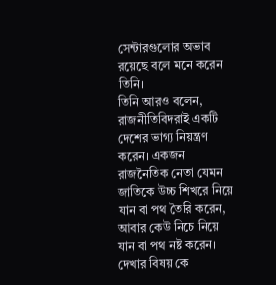সেন্টারগুলোর অভাব রয়েছে বলে মনে করেন তিনি।
তিনি আরও বলেন, রাজনীতিবিদরাই একটি দেশের ভাগ্য নিয়ন্ত্রণ করেন। একজন রাজনৈতিক নেতা যেমন জাতিকে উচ্চ শিখরে নিয়ে যান বা পথ তৈরি করেন, আবার কেউ নিচে নিয়ে যান বা পথ নষ্ট করেন। দেখার বিষয় কে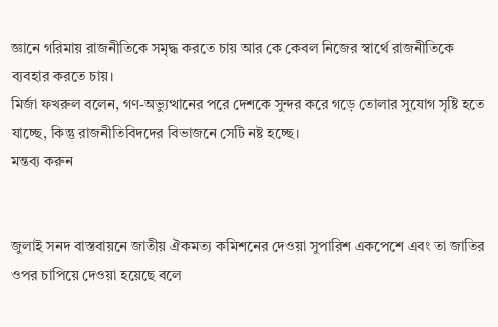জ্ঞানে গরিমায় রাজনীতিকে সমৃদ্ধ করতে চায় আর কে কেবল নিজের স্বার্থে রাজনীতিকে ব্যবহার করতে চায়।
মির্জা ফখরুল বলেন, গণ-অভ্যুত্থানের পরে দেশকে সুন্দর করে গড়ে তোলার সুযোগ সৃষ্টি হতে যাচ্ছে, কিন্তু রাজনীতিবিদদের বিভাজনে সেটি নষ্ট হচ্ছে।
মন্তব্য করুন


জুলাই সনদ বাস্তবায়নে জাতীয় ঐকমত্য কমিশনের দেওয়া সুপারিশ একপেশে এবং তা জাতির ওপর চাপিয়ে দেওয়া হয়েছে বলে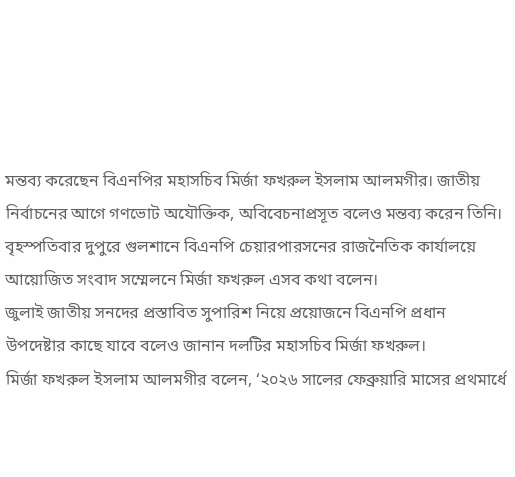মন্তব্য করেছেন বিএনপির মহাসচিব মির্জা ফখরুল ইসলাম আলমগীর। জাতীয় নির্বাচনের আগে গণভোট অযৌক্তিক, অবিবেচনাপ্রসূত বলেও মন্তব্য করেন তিনি।
বৃহস্পতিবার দুপুরে গুলশানে বিএনপি চেয়ারপারসনের রাজনৈতিক কার্যালয়ে আয়োজিত সংবাদ সম্মেলনে মির্জা ফখরুল এসব কথা বলেন।
জুলাই জাতীয় সনদের প্রস্তাবিত সুপারিশ নিয়ে প্রয়োজনে বিএনপি প্রধান উপদেষ্টার কাছে যাবে বলেও জানান দলটির মহাসচিব মির্জা ফখরুল।
মির্জা ফখরুল ইসলাম আলমগীর বলেন, ‘২০২৬ সালের ফেব্রুয়ারি মাসের প্রথমার্ধে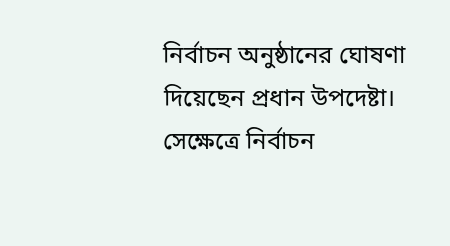নির্বাচন অনুষ্ঠানের ঘোষণা দিয়েছেন প্রধান উপদেষ্টা। সেক্ষেত্রে নির্বাচন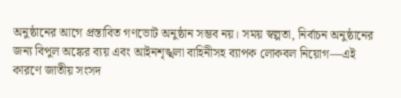অনুষ্ঠানের আগে প্রস্তাবিত গণভোট অনুষ্ঠান সম্ভব নয়। সময় স্বল্পতা, নির্বাচন অনুষ্ঠানের জন্য বিপুল অঙ্কের ব্যয় এবং আইনশৃঙ্খলা বাহিনীসহ ব্যাপক লোকবল নিয়োগ—এই কারণে জাতীয় সংসদ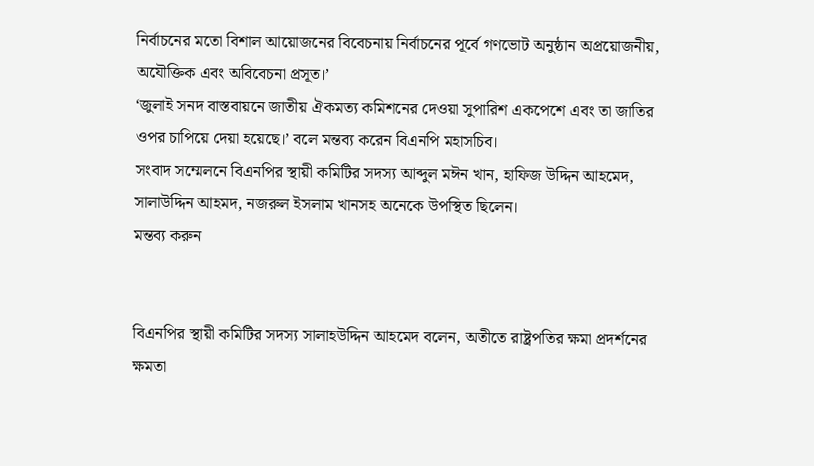নির্বাচনের মতো বিশাল আয়োজনের বিবেচনায় নির্বাচনের পূর্বে গণভোট অনুষ্ঠান অপ্রয়োজনীয়, অযৌক্তিক এবং অবিবেচনা প্রসূত।’
‘জুলাই সনদ বাস্তবায়নে জাতীয় ঐকমত্য কমিশনের দেওয়া সুপারিশ একপেশে এবং তা জাতির ওপর চাপিয়ে দেয়া হয়েছে।’ বলে মন্তব্য করেন বিএনপি মহাসচিব।
সংবাদ সম্মেলনে বিএনপির স্থায়ী কমিটির সদস্য আব্দুল মঈন খান, হাফিজ উদ্দিন আহমেদ, সালাউদ্দিন আহমদ, নজরুল ইসলাম খানসহ অনেকে উপস্থিত ছিলেন।
মন্তব্য করুন


বিএনপির স্থায়ী কমিটির সদস্য সালাহউদ্দিন আহমেদ বলেন, অতীতে রাষ্ট্রপতির ক্ষমা প্রদর্শনের ক্ষমতা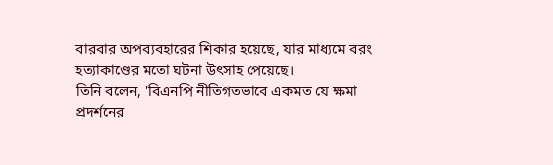বারবার অপব্যবহারের শিকার হয়েছে, যার মাধ্যমে বরং হত্যাকাণ্ডের মতো ঘটনা উৎসাহ পেয়েছে।
তিনি বলেন, 'বিএনপি নীতিগতভাবে একমত যে ক্ষমা প্রদর্শনের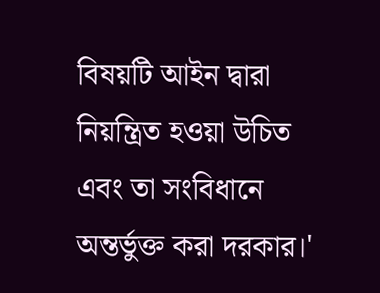বিষয়টি আইন দ্বারা নিয়ন্ত্রিত হওয়া উচিত এবং তা সংবিধানে অন্তর্ভুক্ত করা দরকার।'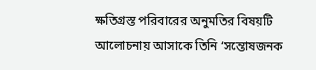ক্ষতিগ্রস্ত পরিবারের অনুমতির বিষয়টি আলোচনায় আসাকে তিনি ‘সন্তোষজনক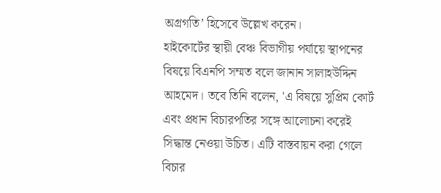অগ্রগতি’ হিসেবে উল্লেখ করেন।
হাইকোর্টের স্থায়ী বেঞ্চ বিভাগীয় পর্যায়ে স্থাপনের বিষয়ে বিএনপি সম্মত বলে জানান সালাহউদ্দিন আহমেদ। তবে তিনি বলেন, 'এ বিষয়ে সুপ্রিম কোর্ট এবং প্রধান বিচারপতির সঙ্গে আলোচনা করেই সিদ্ধান্ত নেওয়া উচিত। এটি বাস্তবায়ন করা গেলে বিচার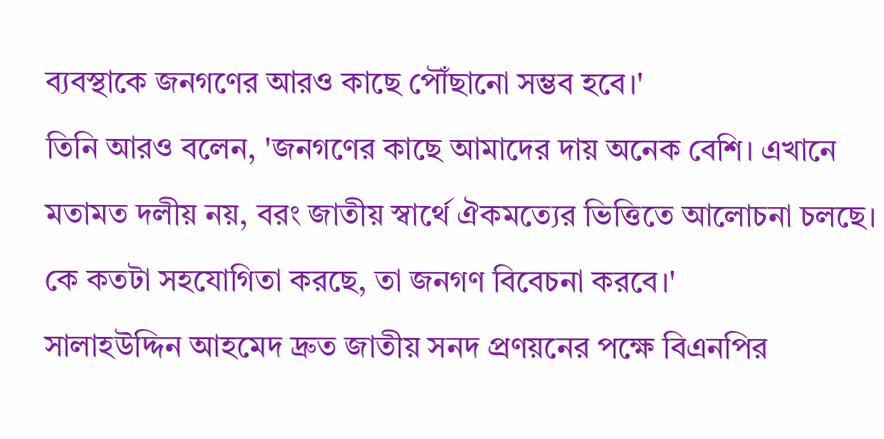ব্যবস্থাকে জনগণের আরও কাছে পৌঁছানো সম্ভব হবে।'
তিনি আরও বলেন, 'জনগণের কাছে আমাদের দায় অনেক বেশি। এখানে মতামত দলীয় নয়, বরং জাতীয় স্বার্থে ঐকমত্যের ভিত্তিতে আলোচনা চলছে। কে কতটা সহযোগিতা করছে, তা জনগণ বিবেচনা করবে।'
সালাহউদ্দিন আহমেদ দ্রুত জাতীয় সনদ প্রণয়নের পক্ষে বিএনপির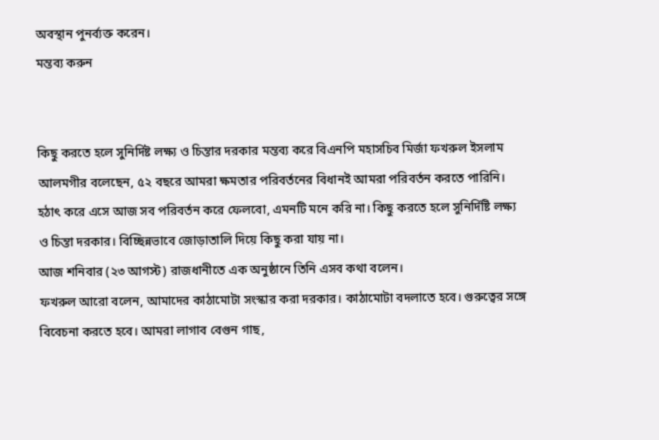অবস্থান পুনর্ব্যক্ত করেন।
মন্তব্য করুন


কিছু করতে হলে সুনির্দিষ্ট লক্ষ্য ও চিন্তার দরকার মন্তব্য করে বিএনপি মহাসচিব মির্জা ফখরুল ইসলাম আলমগীর বলেছেন, ৫২ বছরে আমরা ক্ষমতার পরিবর্তনের বিধানই আমরা পরিবর্তন করতে পারিনি। হঠাৎ করে এসে আজ সব পরিবর্তন করে ফেলবো, এমনটি মনে করি না। কিছু করতে হলে সুনির্দিষ্টি লক্ষ্য ও চিন্তা দরকার। বিচ্ছিন্নভাবে জোড়াতালি দিয়ে কিছু করা যায় না।
আজ শনিবার (২৩ আগস্ট) রাজধানীতে এক অনুষ্ঠানে তিনি এসব কথা বলেন।
ফখরুল আরো বলেন, আমাদের কাঠামোটা সংস্কার করা দরকার। কাঠামোটা বদলাতে হবে। গুরুত্বের সঙ্গে বিবেচনা করতে হবে। আমরা লাগাব বেগুন গাছ,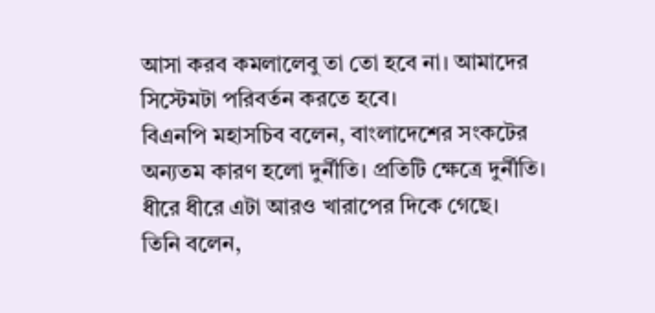আসা করব কমলালেবু তা তো হবে না। আমাদের সিস্টেমটা পরিবর্তন করতে হবে।
বিএনপি মহাসচিব বলেন, বাংলাদেশের সংকটের অন্যতম কারণ হলো দুর্নীতি। প্রতিটি ক্ষেত্রে দুর্নীতি।
ধীরে ধীরে এটা আরও খারাপের দিকে গেছে।
তিনি বলেন,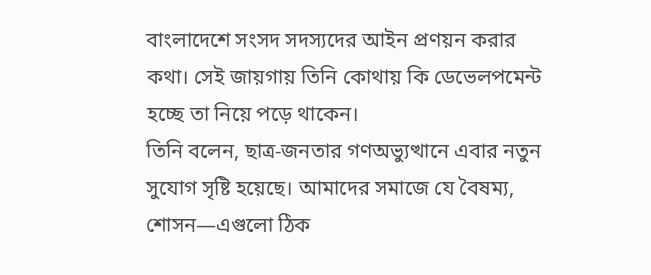বাংলাদেশে সংসদ সদস্যদের আইন প্রণয়ন করার কথা। সেই জায়গায় তিনি কোথায় কি ডেভেলপমেন্ট হচ্ছে তা নিয়ে পড়ে থাকেন।
তিনি বলেন, ছাত্র-জনতার গণঅভ্যুত্থানে এবার নতুন সুযোগ সৃষ্টি হয়েছে। আমাদের সমাজে যে বৈষম্য, শোসন—এগুলো ঠিক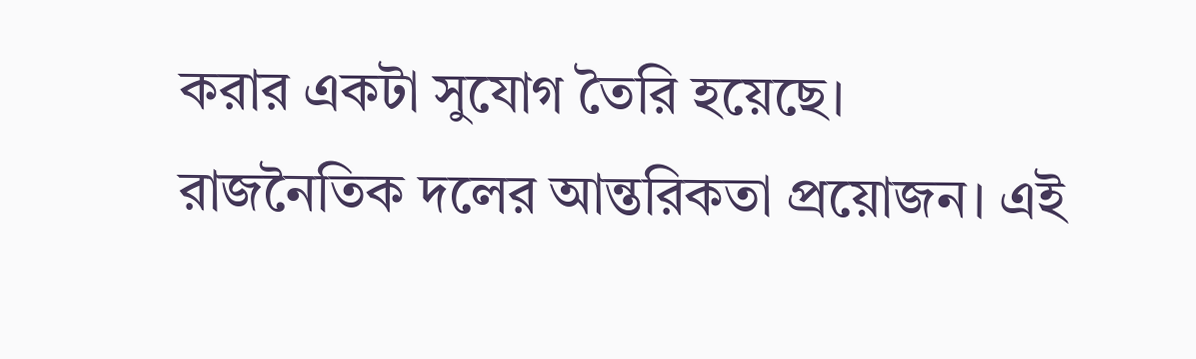করার একটা সুযোগ তৈরি হয়েছে।
রাজনৈতিক দলের আন্তরিকতা প্রয়োজন। এই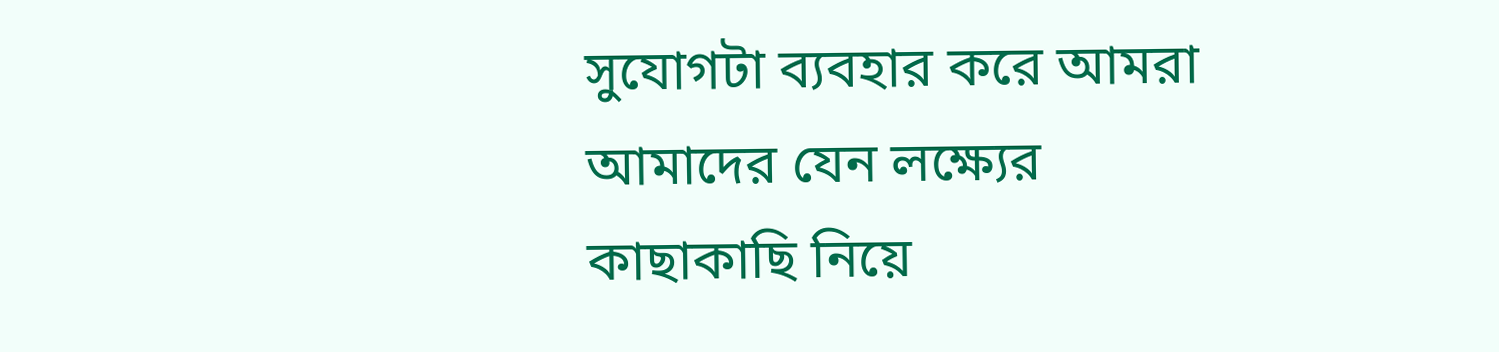সুযোগটা ব্যবহার করে আমরা আমাদের যেন লক্ষ্যের কাছাকাছি নিয়ে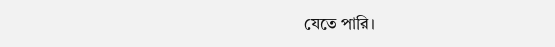যেতে পারি।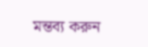মন্তব্য করুন